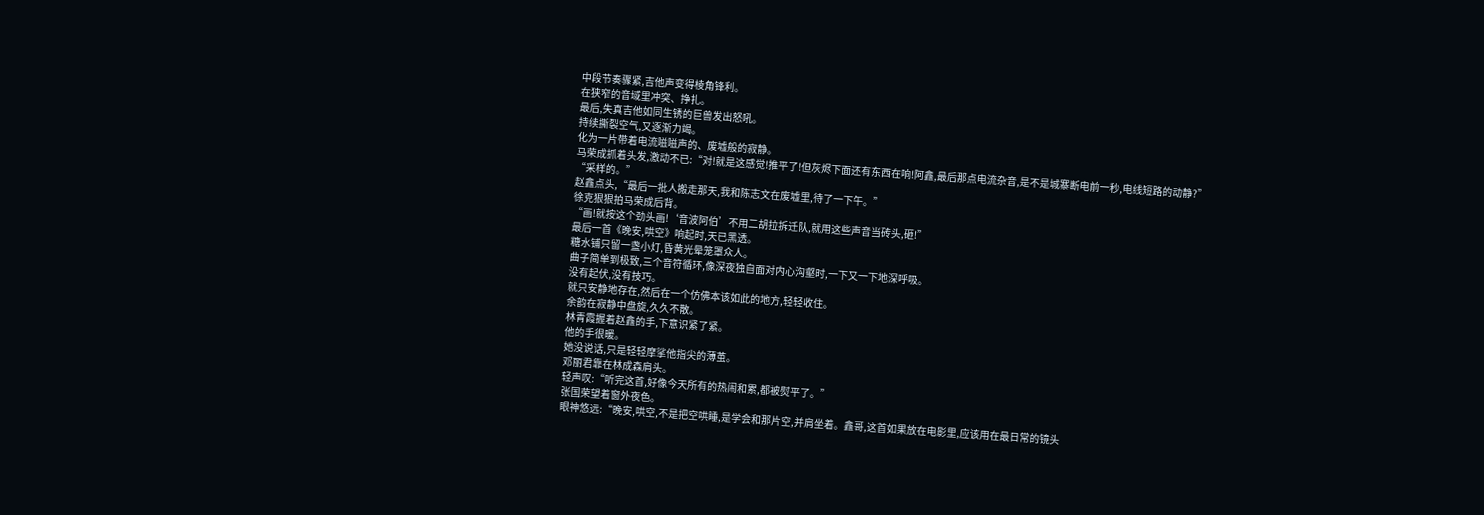中段节奏骤紧,吉他声变得棱角锋利。
在狭窄的音域里冲突、挣扎。
最后,失真吉他如同生锈的巨兽发出怒吼。
持续撕裂空气,又逐渐力竭。
化为一片带着电流嗞嗞声的、废墟般的寂静。
马荣成抓着头发,激动不已:“对!就是这感觉!推平了!但灰烬下面还有东西在响!阿鑫,最后那点电流杂音,是不是城寨断电前一秒,电线短路的动静?”
“采样的。”
赵鑫点头,“最后一批人搬走那天,我和陈志文在废墟里,待了一下午。”
徐克狠狠拍马荣成后背。
“画!就按这个劲头画!‘音波阿伯’不用二胡拉拆迁队,就用这些声音当砖头,砸!”
最后一首《晚安,哄空》响起时,天已黑透。
糖水铺只留一盏小灯,昏黄光晕笼罩众人。
曲子简单到极致,三个音符循环,像深夜独自面对内心沟壑时,一下又一下地深呼吸。
没有起伏,没有技巧。
就只安静地存在,然后在一个仿佛本该如此的地方,轻轻收住。
余韵在寂静中盘旋,久久不散。
林青霞握着赵鑫的手,下意识紧了紧。
他的手很暖。
她没说话,只是轻轻摩挲他指尖的薄茧。
邓丽君靠在林成森肩头。
轻声叹:“听完这首,好像今天所有的热闹和累,都被熨平了。”
张国荣望着窗外夜色。
眼神悠远:“晚安,哄空,不是把空哄睡,是学会和那片空,并肩坐着。鑫哥,这首如果放在电影里,应该用在最日常的镜头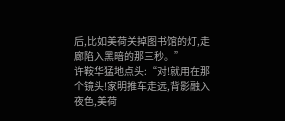后,比如美荷关掉图书馆的灯,走廊陷入黑暗的那三秒。”
许鞍华猛地点头:“对!就用在那个镜头!家明推车走远,背影融入夜色,美荷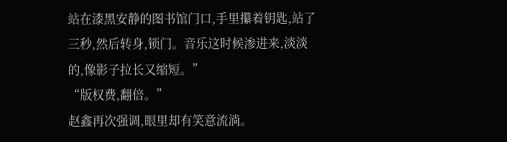站在漆黑安静的图书馆门口,手里攥着钥匙,站了三秒,然后转身,锁门。音乐这时候渗进来,淡淡的,像影子拉长又缩短。”
“版权费,翻倍。”
赵鑫再次强调,眼里却有笑意流淌。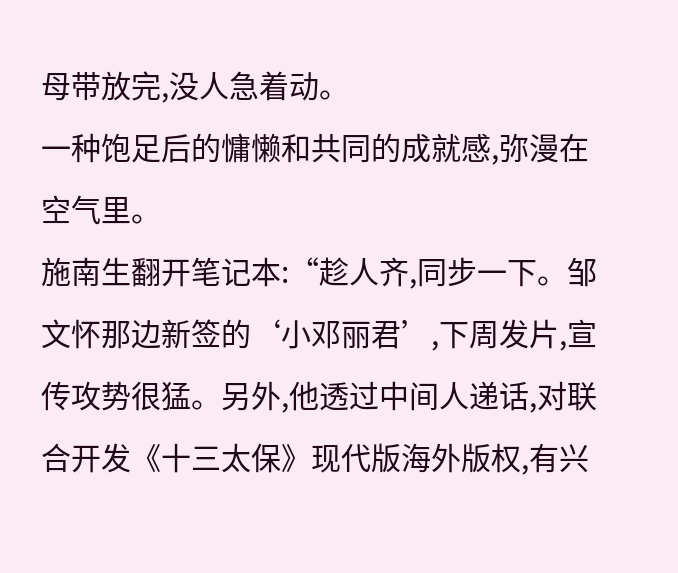母带放完,没人急着动。
一种饱足后的慵懒和共同的成就感,弥漫在空气里。
施南生翻开笔记本:“趁人齐,同步一下。邹文怀那边新签的‘小邓丽君’,下周发片,宣传攻势很猛。另外,他透过中间人递话,对联合开发《十三太保》现代版海外版权,有兴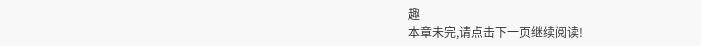趣
本章未完,请点击下一页继续阅读!